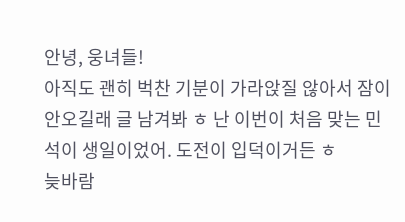안녕, 웅녀들!
아직도 괜히 벅찬 기분이 가라앉질 않아서 잠이 안오길래 글 남겨봐 ㅎ 난 이번이 처음 맞는 민석이 생일이었어. 도전이 입덕이거든 ㅎ
늦바람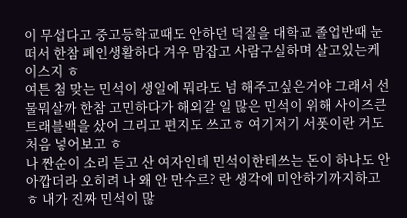이 무섭다고 중고등학교때도 안하던 덕질을 대학교 졸업반때 눈떠서 한참 폐인생활하다 겨우 맘잡고 사람구실하며 살고있는케이스지 ㅎ
여튼 첨 맞는 민석이 생일에 뭐라도 넘 해주고싶은거야 그래서 선물뭐살까 한참 고민하다가 해외갈 일 많은 민석이 위해 사이즈큰 트래블백을 샀어 그리고 편지도 쓰고ㅎ 여기저기 서폿이란 거도 처음 넣어보고 ㅎ
나 짠순이 소리 듣고 산 여자인데 민석이한테쓰는 돈이 하나도 안아깝더라 오히려 나 왜 안 만수르? 란 생각에 미안하기까지하고 ㅎ 내가 진짜 민석이 많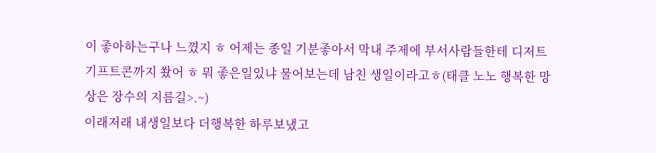이 좋아하는구나 느꼈지 ㅎ 어제는 종일 기분좋아서 막내 주제에 부서사람들한테 디저트 기프트콘까지 쐈어 ㅎ 뭐 좋은일있냐 물어보는데 남친 생일이라고ㅎ(태클 노노 행복한 망상은 장수의 지름길>.~)
이래저래 내생일보다 더행복한 하루보냈고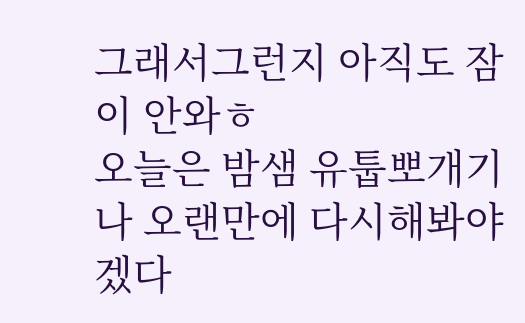그래서그런지 아직도 잠이 안와ㅎ
오늘은 밤샘 유툽뽀개기나 오랜만에 다시해봐야겠다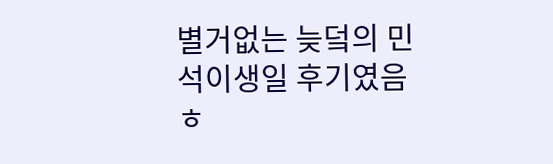별거없는 늦덬의 민석이생일 후기였음ㅎ